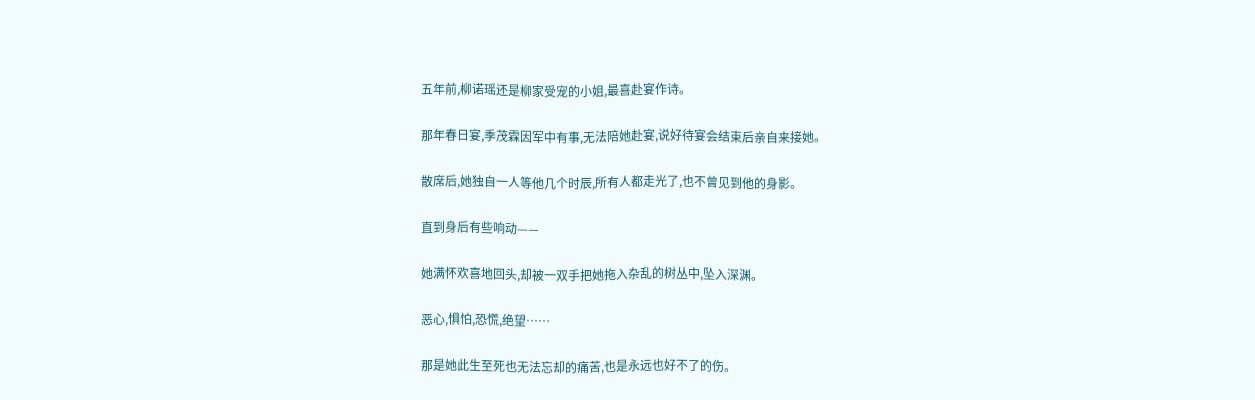五年前,柳诺瑶还是柳家受宠的小姐,最喜赴宴作诗。

那年春日宴,季茂霖因军中有事,无法陪她赴宴,说好待宴会结束后亲自来接她。

散席后,她独自一人等他几个时辰,所有人都走光了,也不曾见到他的身影。

直到身后有些响动——

她满怀欢喜地回头,却被一双手把她拖入杂乱的树丛中,坠入深渊。

恶心,惧怕,恐慌,绝望……

那是她此生至死也无法忘却的痛苦,也是永远也好不了的伤。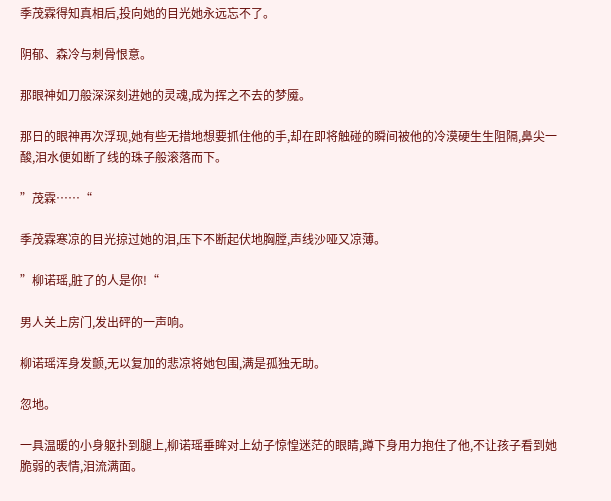季茂霖得知真相后,投向她的目光她永远忘不了。

阴郁、森冷与刺骨恨意。

那眼神如刀般深深刻进她的灵魂,成为挥之不去的梦魇。

那日的眼神再次浮现,她有些无措地想要抓住他的手,却在即将触碰的瞬间被他的冷漠硬生生阻隔,鼻尖一酸,泪水便如断了线的珠子般滚落而下。

”茂霖……“

季茂霖寒凉的目光掠过她的泪,压下不断起伏地胸膛,声线沙哑又凉薄。

”柳诺瑶,脏了的人是你!“

男人关上房门,发出砰的一声响。

柳诺瑶浑身发颤,无以复加的悲凉将她包围,满是孤独无助。

忽地。

一具温暖的小身躯扑到腿上,柳诺瑶垂眸对上幼子惊惶迷茫的眼睛,蹲下身用力抱住了他,不让孩子看到她脆弱的表情,泪流满面。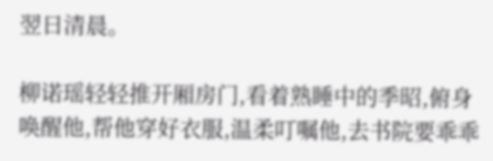翌日清晨。

柳诺瑶轻轻推开厢房门,看着熟睡中的季昭,俯身唤醒他,帮他穿好衣服,温柔叮嘱他,去书院要乖乖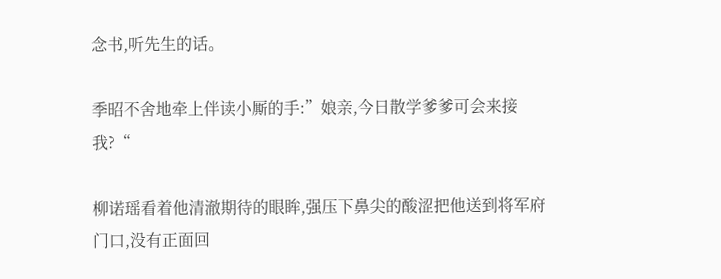念书,听先生的话。

季昭不舍地牵上伴读小厮的手:”娘亲,今日散学爹爹可会来接我?“

柳诺瑶看着他清澈期待的眼眸,强压下鼻尖的酸涩把他送到将军府门口,没有正面回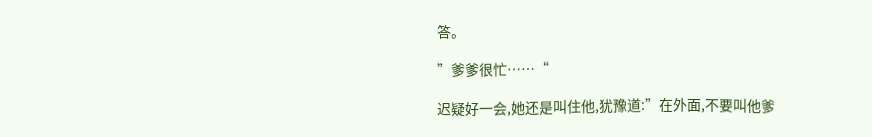答。

”爹爹很忙……“

迟疑好一会,她还是叫住他,犹豫道:”在外面,不要叫他爹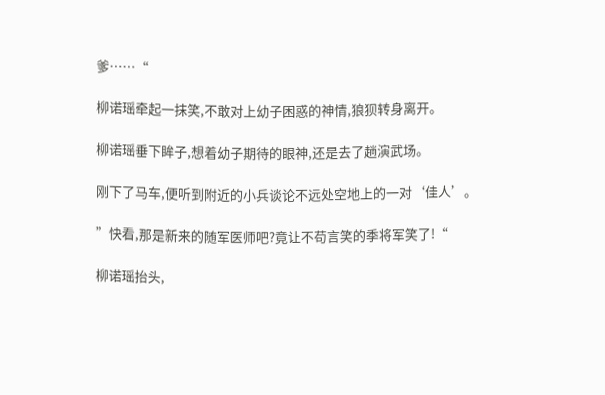爹……“

柳诺瑶牵起一抹笑,不敢对上幼子困惑的神情,狼狈转身离开。

柳诺瑶垂下眸子,想着幼子期待的眼神,还是去了趟演武场。

刚下了马车,便听到附近的小兵谈论不远处空地上的一对‘佳人’。

”快看,那是新来的随军医师吧?竟让不苟言笑的季将军笑了!“

柳诺瑶抬头,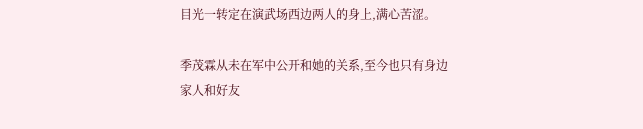目光一转定在演武场西边两人的身上,满心苦涩。

季茂霖从未在军中公开和她的关系,至今也只有身边家人和好友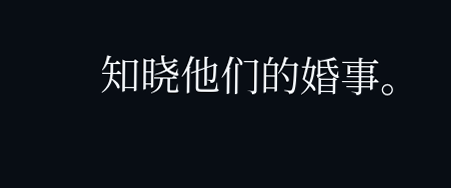知晓他们的婚事。